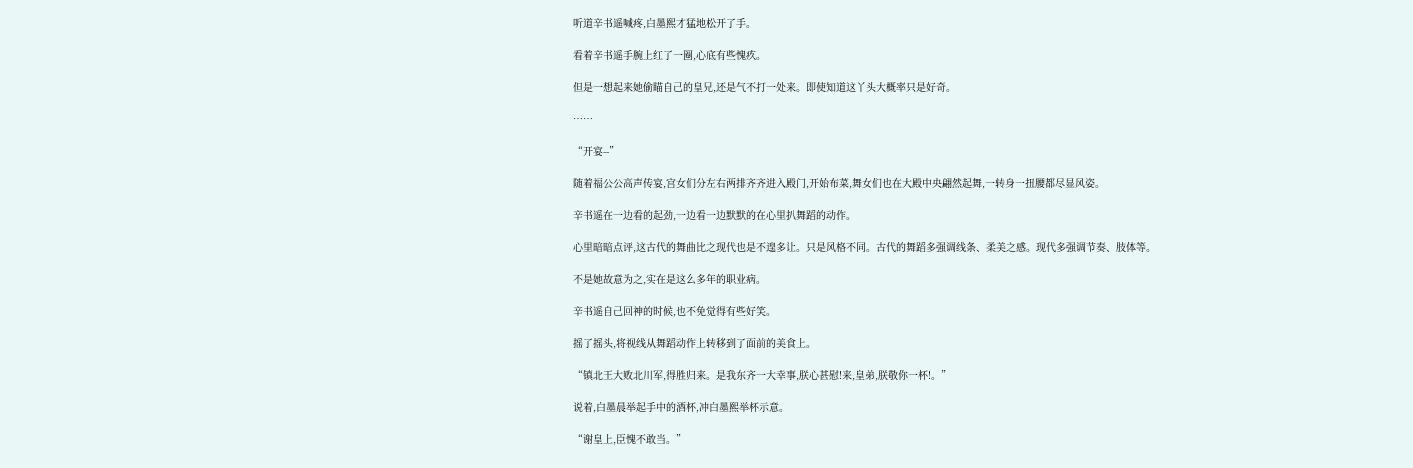听道辛书遥喊疼,白墨熙才猛地松开了手。

看着辛书遥手腕上红了一圈,心底有些愧疚。

但是一想起来她偷瞄自己的皇兄,还是气不打一处来。即使知道这丫头大概率只是好奇。

……

“开宴--”

随着福公公高声传宴,宫女们分左右两排齐齐进入殿门,开始布菜,舞女们也在大殿中央翩然起舞,一转身一扭腰都尽显风姿。

辛书遥在一边看的起劲,一边看一边默默的在心里扒舞蹈的动作。

心里暗暗点评,这古代的舞曲比之现代也是不遑多让。只是风格不同。古代的舞蹈多强调线条、柔美之感。现代多强调节奏、肢体等。

不是她故意为之,实在是这么多年的职业病。

辛书遥自己回神的时候,也不免觉得有些好笑。

摇了摇头,将视线从舞蹈动作上转移到了面前的美食上。

“镇北王大败北川军,得胜归来。是我东齐一大幸事,朕心甚慰!来,皇弟,朕敬你一杯!。”

说着,白墨晨举起手中的酒杯,冲白墨熙举杯示意。

“谢皇上,臣愧不敢当。”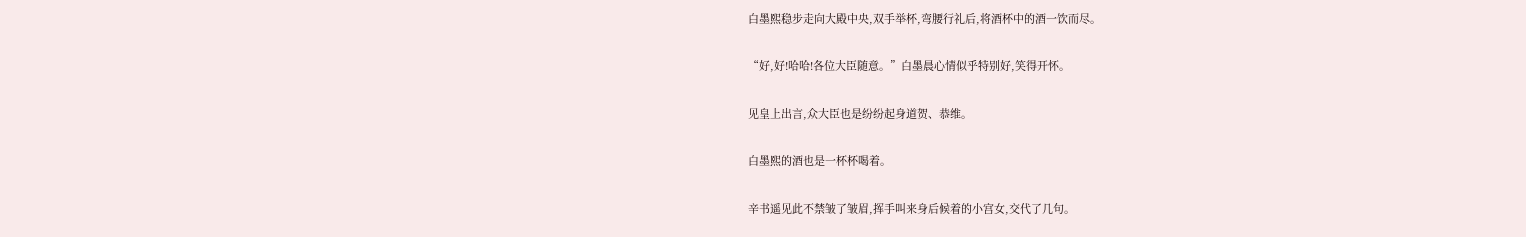白墨熙稳步走向大殿中央,双手举杯,弯腰行礼后,将酒杯中的酒一饮而尽。

“好,好!哈哈!各位大臣随意。”白墨晨心情似乎特别好,笑得开怀。

见皇上出言,众大臣也是纷纷起身道贺、恭维。

白墨熙的酒也是一杯杯喝着。

辛书遥见此不禁皱了皱眉,挥手叫来身后候着的小宫女,交代了几句。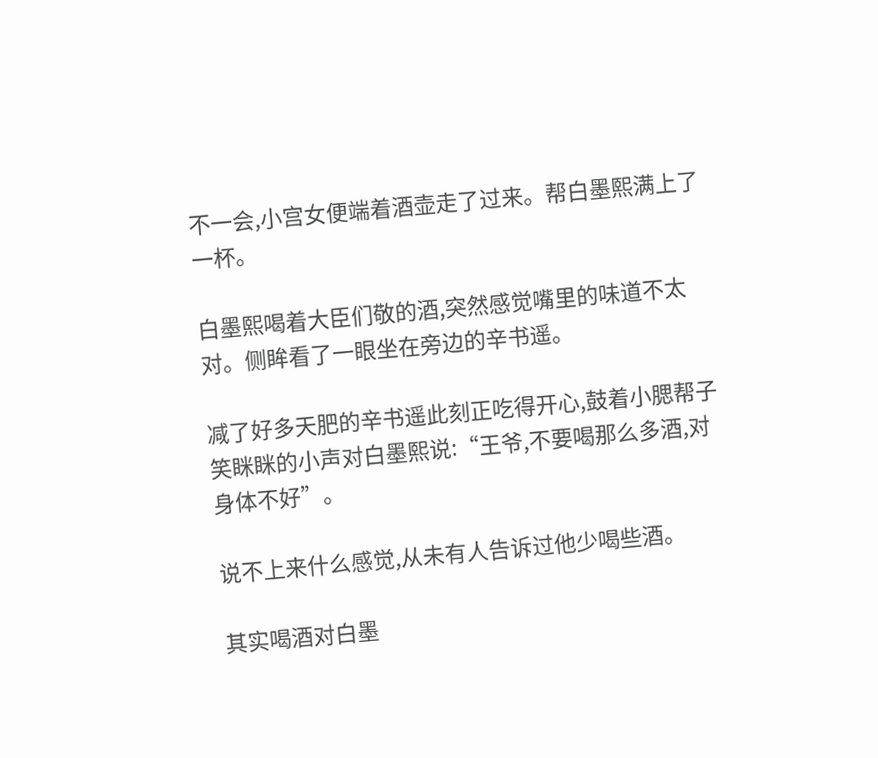不一会,小宫女便端着酒壶走了过来。帮白墨熙满上了一杯。

白墨熙喝着大臣们敬的酒,突然感觉嘴里的味道不太对。侧眸看了一眼坐在旁边的辛书遥。

减了好多天肥的辛书遥此刻正吃得开心,鼓着小腮帮子笑眯眯的小声对白墨熙说:“王爷,不要喝那么多酒,对身体不好”。

说不上来什么感觉,从未有人告诉过他少喝些酒。

其实喝酒对白墨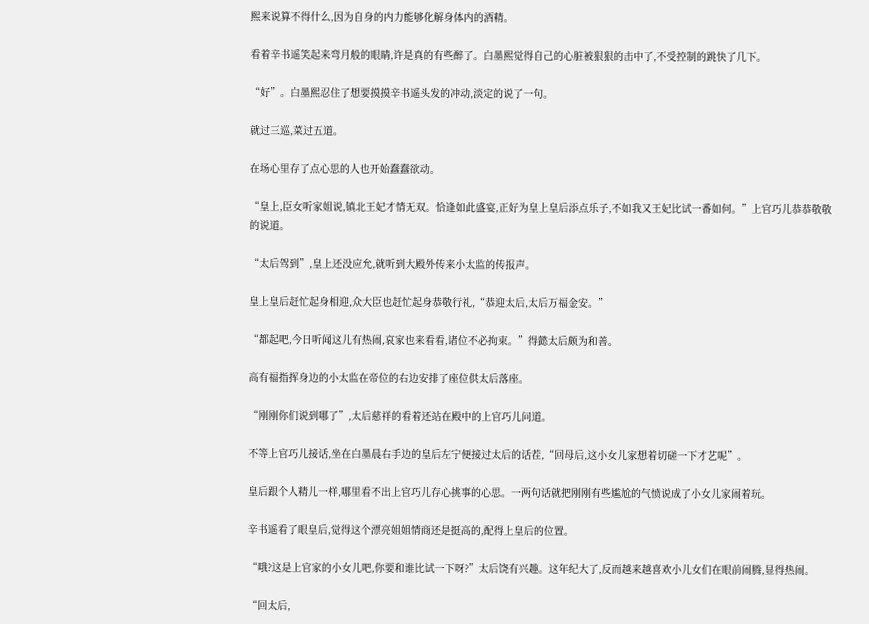熙来说算不得什么,因为自身的内力能够化解身体内的酒精。

看着辛书遥笑起来弯月般的眼睛,许是真的有些醉了。白墨熙觉得自己的心脏被狠狠的击中了,不受控制的跳快了几下。

“好”。白墨熙忍住了想要摸摸辛书遥头发的冲动,淡定的说了一句。

就过三巡,菜过五道。

在场心里存了点心思的人也开始蠢蠢欲动。

“皇上,臣女听家姐说,镇北王妃才情无双。恰逢如此盛宴,正好为皇上皇后添点乐子,不如我又王妃比试一番如何。”上官巧儿恭恭敬敬的说道。

“太后驾到”,皇上还没应允,就听到大殿外传来小太监的传报声。

皇上皇后赶忙起身相迎,众大臣也赶忙起身恭敬行礼,“恭迎太后,太后万福金安。”

“都起吧,今日听闻这儿有热闹,哀家也来看看,诸位不必拘束。”得懿太后颇为和善。

高有福指挥身边的小太监在帝位的右边安排了座位供太后落座。

“刚刚你们说到哪了”,太后慈祥的看着还站在殿中的上官巧儿问道。

不等上官巧儿接话,坐在白墨晨右手边的皇后左宁便接过太后的话茬,“回母后,这小女儿家想着切磋一下才艺呢”。

皇后跟个人精儿一样,哪里看不出上官巧儿存心挑事的心思。一两句话就把刚刚有些尴尬的气愤说成了小女儿家闹着玩。

辛书遥看了眼皇后,觉得这个漂亮姐姐情商还是挺高的,配得上皇后的位置。

“哦?这是上官家的小女儿吧,你要和谁比试一下呀?”太后饶有兴趣。这年纪大了,反而越来越喜欢小儿女们在眼前闹腾,显得热闹。

“回太后,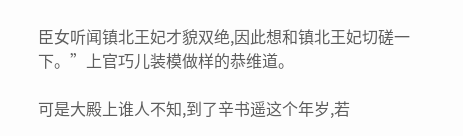臣女听闻镇北王妃才貌双绝,因此想和镇北王妃切磋一下。”上官巧儿装模做样的恭维道。

可是大殿上谁人不知,到了辛书遥这个年岁,若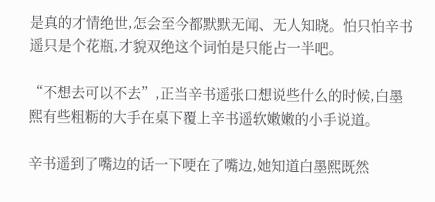是真的才情绝世,怎会至今都默默无闻、无人知晓。怕只怕辛书遥只是个花瓶,才貌双绝这个词怕是只能占一半吧。

“不想去可以不去”,正当辛书遥张口想说些什么的时候,白墨熙有些粗粝的大手在桌下覆上辛书遥软嫩嫩的小手说道。

辛书遥到了嘴边的话一下哽在了嘴边,她知道白墨熙既然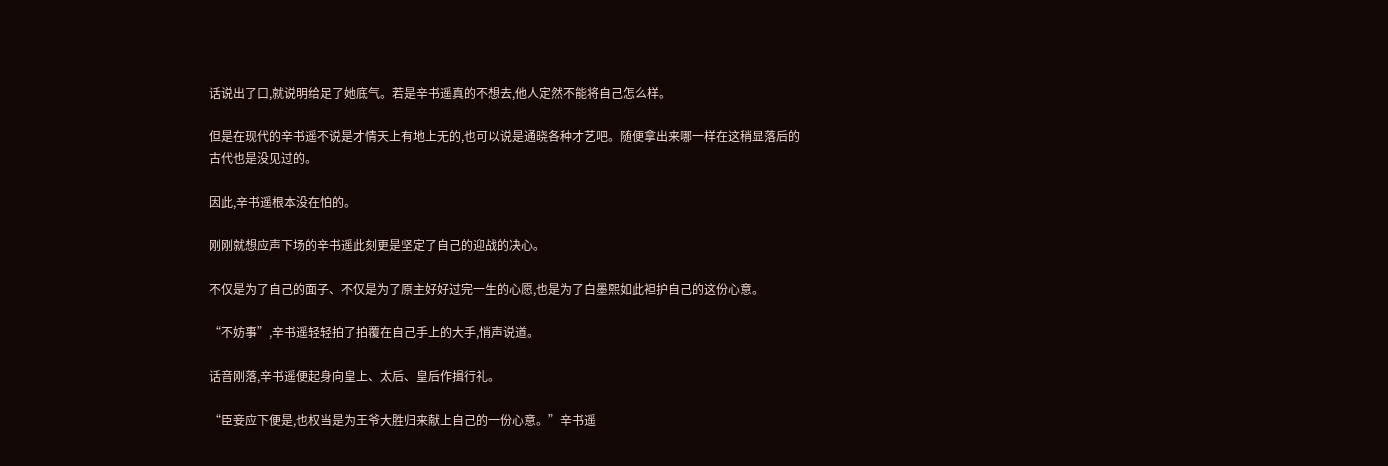话说出了口,就说明给足了她底气。若是辛书遥真的不想去,他人定然不能将自己怎么样。

但是在现代的辛书遥不说是才情天上有地上无的,也可以说是通晓各种才艺吧。随便拿出来哪一样在这稍显落后的古代也是没见过的。

因此,辛书遥根本没在怕的。

刚刚就想应声下场的辛书遥此刻更是坚定了自己的迎战的决心。

不仅是为了自己的面子、不仅是为了原主好好过完一生的心愿,也是为了白墨熙如此袒护自己的这份心意。

“不妨事”,辛书遥轻轻拍了拍覆在自己手上的大手,悄声说道。

话音刚落,辛书遥便起身向皇上、太后、皇后作揖行礼。

“臣妾应下便是,也权当是为王爷大胜归来献上自己的一份心意。”辛书遥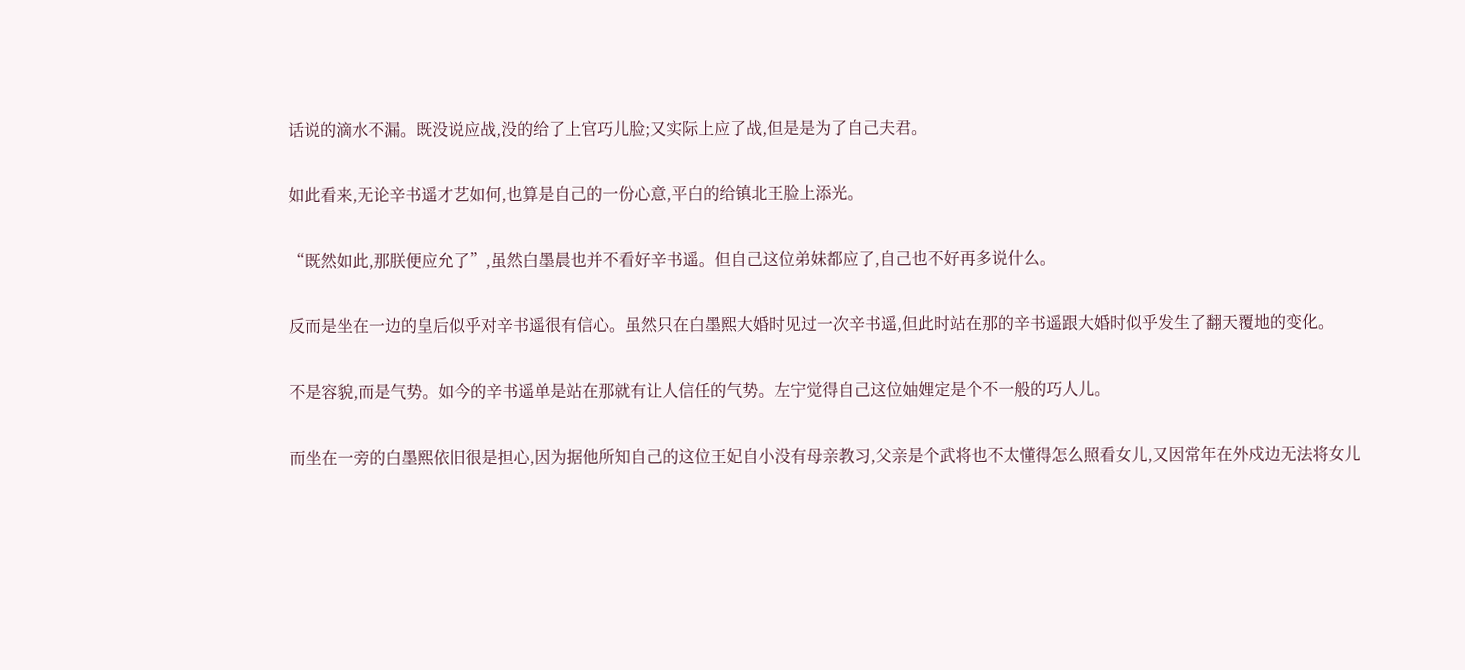话说的滴水不漏。既没说应战,没的给了上官巧儿脸;又实际上应了战,但是是为了自己夫君。

如此看来,无论辛书遥才艺如何,也算是自己的一份心意,平白的给镇北王脸上添光。

“既然如此,那朕便应允了”,虽然白墨晨也并不看好辛书遥。但自己这位弟妹都应了,自己也不好再多说什么。

反而是坐在一边的皇后似乎对辛书遥很有信心。虽然只在白墨熙大婚时见过一次辛书遥,但此时站在那的辛书遥跟大婚时似乎发生了翻天覆地的变化。

不是容貌,而是气势。如今的辛书遥单是站在那就有让人信任的气势。左宁觉得自己这位妯娌定是个不一般的巧人儿。

而坐在一旁的白墨熙依旧很是担心,因为据他所知自己的这位王妃自小没有母亲教习,父亲是个武将也不太懂得怎么照看女儿,又因常年在外戍边无法将女儿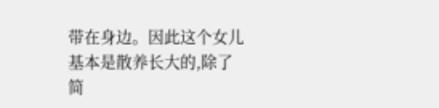带在身边。因此这个女儿基本是散养长大的,除了简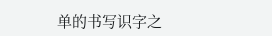单的书写识字之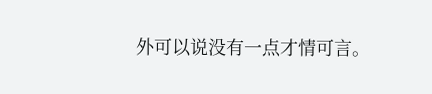外可以说没有一点才情可言。